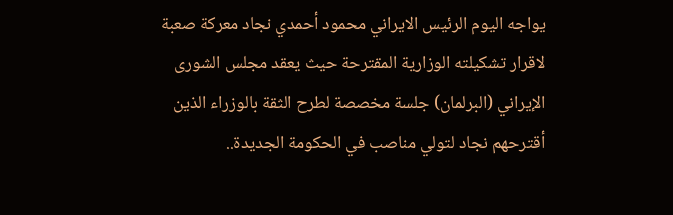يواجه اليوم الرئيس الايراني محمود أحمدي نجاد معركة صعبة لاقرار تشكيلته الوزارية المقترحة حيث يعقد مجلس الشورى الإيراني (البرلمان) جلسة مخصصة لطرح الثقة بالوزراء الذين أقترحهم نجاد لتولي مناصب في الحكومة الجديدة..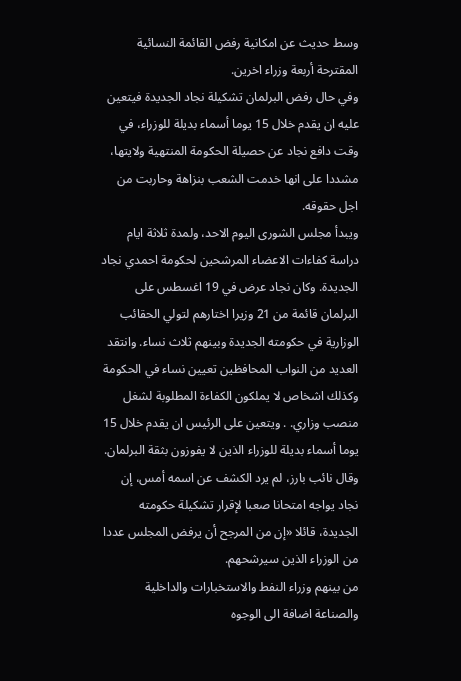وسط حديث عن امكانية رفض القائمة النسائية المقترحة أربعة وزراء اخرين.
وفي حال رفض البرلمان تشكيلة نجاد الجديدة فيتعين عليه ان يقدم خلال 15 يوما أسماء بديلة للوزراء، في وقت دافع نجاد عن حصيلة الحكومة المنتهية ولايتها، مشددا على انها خدمت الشعب بنزاهة وحاربت من اجل حقوقه.
ويبدأ مجلس الشورى اليوم الاحد، ولمدة ثلاثة ايام دراسة كفاءات الاعضاء المرشحين لحكومة احمدي نجاد الجديدة. وكان نجاد عرض في 19 اغسطس على البرلمان قائمة من 21 وزيرا اختارهم لتولي الحقائب الوزارية في حكومته الجديدة وبينهم ثلاث نساء. وانتقد العديد من النواب المحافظين تعيين نساء في الحكومة وكذلك اشخاص لا يملكون الكفاءة المطلوبة لشغل منصب وزاري. . ويتعين على الرئيس ان يقدم خلال 15 يوما أسماء بديلة للوزراء الذين لا يفوزون بثقة البرلمان.
وقال نائب بارز، لم يرد الكشف عن اسمه أمس، إن نجاد يواجه امتحانا صعبا لإقرار تشكيلة حكومته الجديدة، قائلا «إن من المرجح أن يرفض المجلس عددا من الوزراء الذين سيرشحهم.
من بينهم وزراء النفط والاستخبارات والداخلية والصناعة اضافة الى الوجوه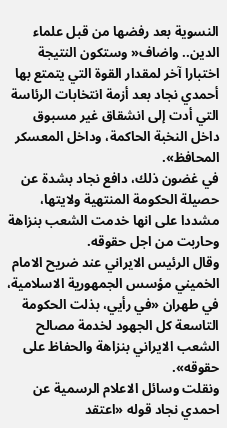النسوية بعد رفضها من قبل علماء الدين.. واضاف« وستكون النتيجة اختبارا آخر لمقدار القوة التي يتمتع بها أحمدي نجاد بعد أزمة انتخابات الرئاسة التي أدت إلى انشقاق غير مسبوق داخل النخبة الحاكمة، وداخل المعسكر المحافظ».
في غضون ذلك، دافع نجاد بشدة عن حصيلة الحكومة المنتهية ولايتها، مشددا على انها خدمت الشعب بنزاهة وحاربت من اجل حقوقه.
وقال الرئيس الايراني عند ضريح الامام الخميني مؤسس الجمهورية الاسلامية، في طهران «في رأيي، بذلت الحكومة التاسعة كل الجهود لخدمة مصالح الشعب الايراني بنزاهة والحفاظ على حقوقه».
ونقلت وسائل الاعلام الرسمية عن احمدي نجاد قوله «اعتقد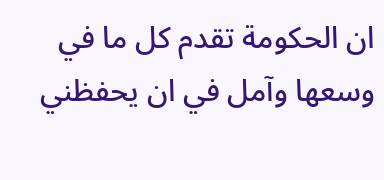ان الحكومة تقدم كل ما في وسعها وآمل في ان يحفظني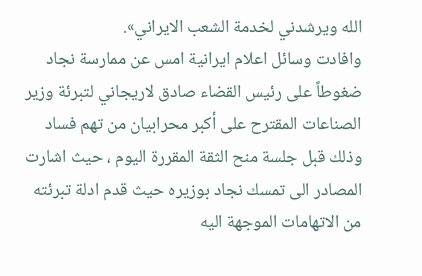الله ويرشدني لخدمة الشعب الايراني».
وافادت وسائل اعلام ايرانية امس عن ممارسة نجاد ضغوطاً على رئيس القضاء صادق لاريجاني لتبرئة وزير الصناعات المقترح على أكبر محرابيان من تهم فساد وذلك قبل جلسة منح الثقة المقررة اليوم ، حيث اشارت المصادر الى تمسك نجاد بوزيره حيث قدم ادلة تبرئته من الاتهامات الموجهة اليه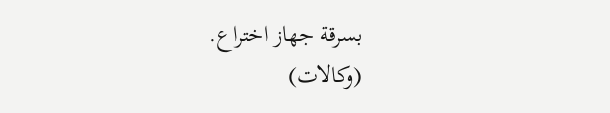بسرقة جهاز اختراع.
(وكالات)